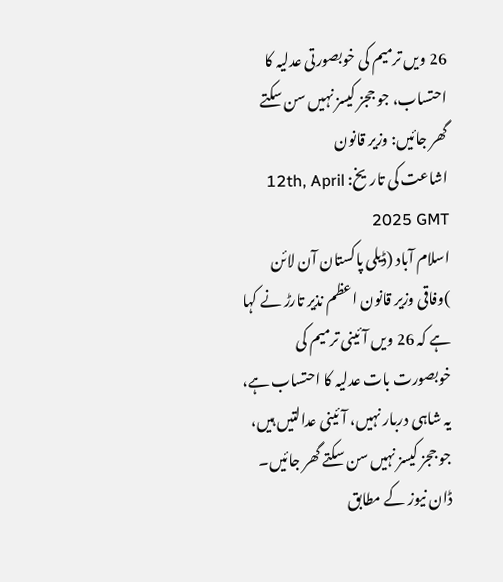26 ویں ترمیم کی خوبصورتی عدلیہ کا احتساب، جو ججز کیسز نہیں سن سکتے گھر جائیں: وزیر قانون
اشاعت کی تاریخ: 12th, April 2025 GMT
اسلام آباد (ڈیلی پاکستان آن لائن )وفاقی وزیر قانون اعظم نذیر تارڑ نے کہا ہے کہ 26 ویں آئینی ترمیم کی خوبصورت بات عدلیہ کا احتساب ہے، یہ شاہی دربار نہیں، آئینی عدالتیں ہیں، جو ججز کیسز نہیں سن سکتے گھر جائیں۔
ڈان نیوز کے مطابق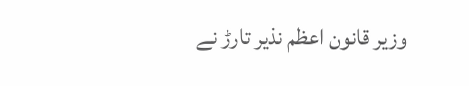وزیر قانون اعظم نذیر تارڑ نے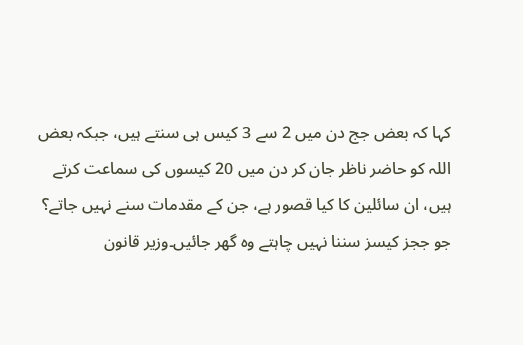کہا کہ بعض جج دن میں 2 سے 3 کیس ہی سنتے ہیں، جبکہ بعض اللہ کو حاضر ناظر جان کر دن میں 20 کیسوں کی سماعت کرتے ہیں، ان سائلین کا کیا قصور ہے، جن کے مقدمات سنے نہیں جاتے؟ جو ججز کیسز سننا نہیں چاہتے وہ گھر جائیں۔وزیر قانون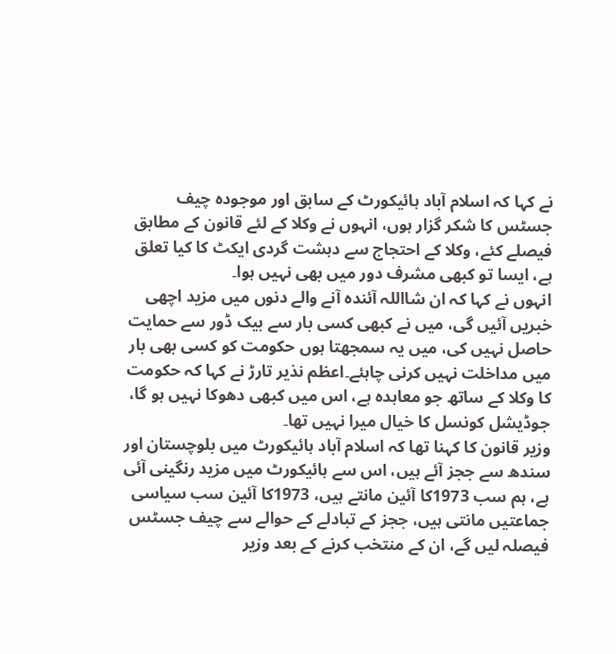نے کہا کہ اسلام آباد ہائیکورٹ کے سابق اور موجودہ چیف جسٹس کا شکر گزار ہوں، انہوں نے وکلا کے لئے قانون کے مطابق فیصلے کئے، وکلا کے احتجاج سے دہشت گردی ایکٹ کا کیا تعلق ہے، ایسا تو کبھی مشرف دور میں بھی نہیں ہوا۔
انہوں نے کہا کہ ان شااللہ آئندہ آنے والے دنوں میں مزید اچھی خبریں آئیں گی، میں نے کبھی کسی بار سے بیک ڈور سے حمایت حاصل نہیں کی، میں یہ سمجھتا ہوں حکومت کو کسی بھی بار میں مداخلت نہیں کرنی چاہئے۔اعظم نذیر تارڑ نے کہا کہ حکومت کا وکلا کے ساتھ جو معاہدہ ہے، اس میں کبھی دھوکا نہیں ہو گا، جوڈیشل کونسل کا خیال میرا نہیں تھا۔
وزیر قانون کا کہنا تھا کہ اسلام آباد ہائیکورٹ میں بلوچستان اور سندھ سے ججز آئے ہیں، اس سے ہائیکورٹ میں مزید رنگینی آئی ہے، ہم سب 1973کا آئین مانتے ہیں، 1973کا آئین سب سیاسی جماعتیں مانتی ہیں، ججز کے تبادلے کے حوالے سے چیف جسٹس فیصلہ لیں گے، ان کے منتخب کرنے کے بعد وزیر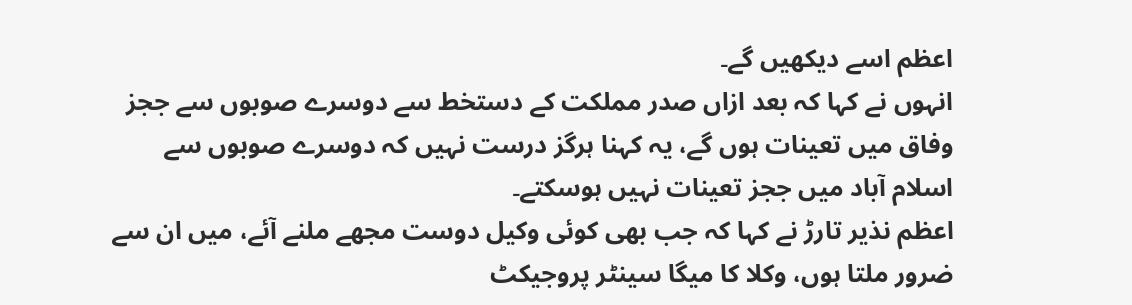اعظم اسے دیکھیں گے۔
انہوں نے کہا کہ بعد ازاں صدر مملکت کے دستخط سے دوسرے صوبوں سے ججز وفاق میں تعینات ہوں گے، یہ کہنا ہرگز درست نہیں کہ دوسرے صوبوں سے اسلام آباد میں ججز تعینات نہیں ہوسکتے۔
اعظم نذیر تارڑ نے کہا کہ جب بھی کوئی وکیل دوست مجھے ملنے آئے، میں ان سے ضرور ملتا ہوں، وکلا کا میگا سینٹر پروجیکٹ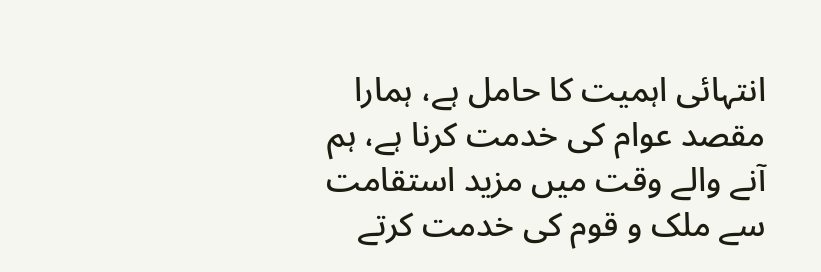انتہائی اہمیت کا حامل ہے، ہمارا مقصد عوام کی خدمت کرنا ہے، ہم آنے والے وقت میں مزید استقامت سے ملک و قوم کی خدمت کرتے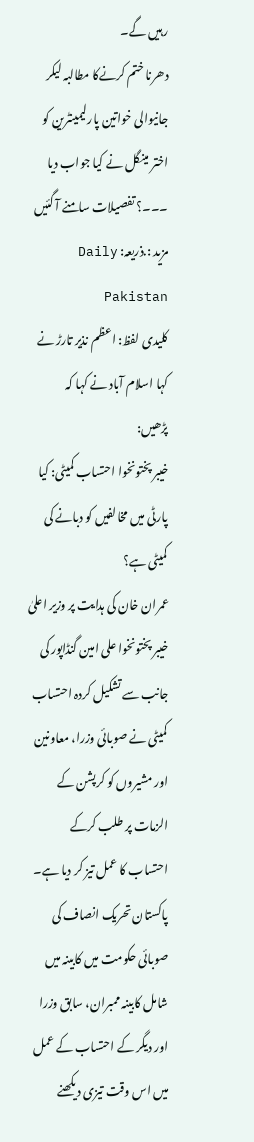رہیں گے۔
دھرنا ختم کرنےکا مطالبہ لیکر جانیوالی خواتین پارلیمینٹرین کو اختر مینگل نے کیا جواب دیا ۔۔۔؟ تفصیلات سامنے آ گئیں
مزید :.ذریعہ: Daily Pakistan
کلیدی لفظ: اعظم نذیر تارڑ نے کہا اسلام آباد نے کہا کہ
پڑھیں:
خیبر پختونخوا احتساب کمیٹی: کیا پارٹی میں مخالفیں کو دبانے کی کمیٹی ہے؟
عمران خان کی ہدایت پر وزیر اعلیٰ خیبر پختونخوا علی امین گنڈاپور کی جانب سے تشکیل کردہ احتساب کمیٹی نے صوبائی وزرا، معاونین اور مشیروں کو کرپشن کے الزمات پر طلب کرکے احتساب کا عمل تیز کر دیا ہے۔
پاکستان تحریک انصاف کی صوبائی حکومت میں کابینہ میں شامل کابینہ ممبران، سابق وزرا اور دیگر کے احتساب کے عمل میں اس وقت تیزی دیکھنے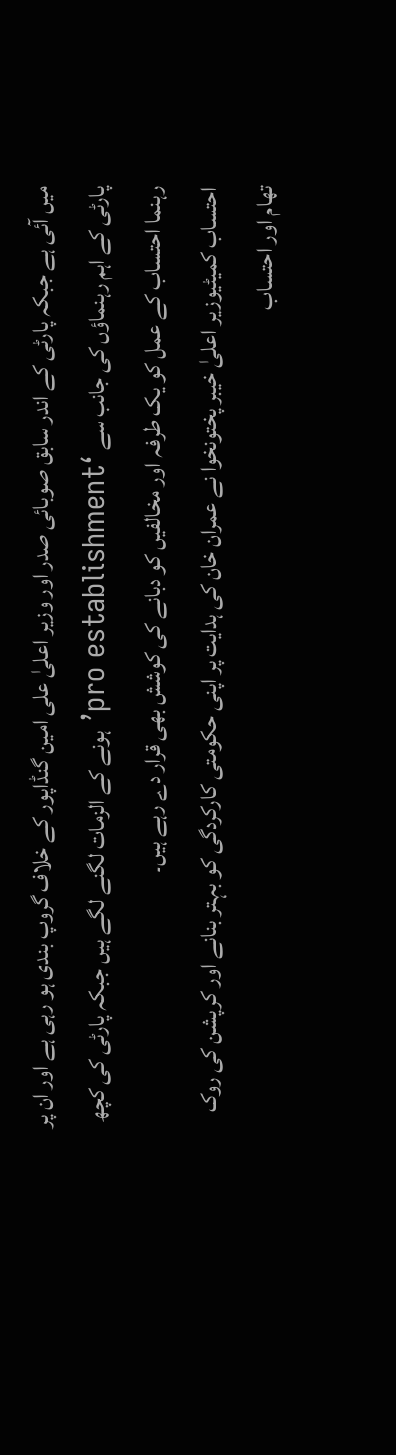میں آئی ہے جبکہ پارٹی کے اندر سابق صوبائی صدر اور وزیر اعلیٰ علی امین گنڈاپور کے خلاف گروپ بندی ہو رہی ہے اور ان پر پارٹی کے اہم رہنماؤں کی جانب سے ‘pro establishment’ ہونے کے الزمات لگنے لگے ہیں جبکہ پارٹی کی کچھ رہنما احتساب کے عمل کو یک طرفہ اور مخالفیں کو دبانے کی کوشش بھی قرار دے رہے ہیں۔
احتساب کمیٹیوزیر اعلیٰ خیبر پختونخوا نے عمران خان کی ہدایت پر اپنی حکومتی کارکردگی کو بہتر بنانے اور کرپشن کی روک تھام اور احتساب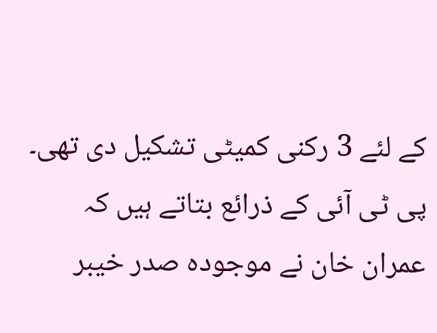کے لئے 3 رکنی کمیٹی تشکیل دی تھی۔ پی ٹی آئی کے ذرائع بتاتے ہیں کہ عمران خان نے موجودہ صدر خیبر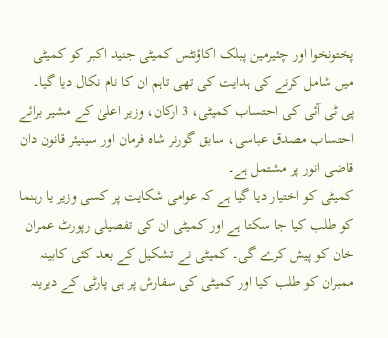پختونخوا اور چئیرمین پبلک اکاؤنٹس کمیٹی جنید اکبر کو کمیٹی میں شامل کرنے کی ہدایت کی تھی تاہم ان کا نام نکال دیا گیا۔ پی ٹی آئی کی احتساب کمیٹی، 3 ارکان، وزیر اعلیٰ کے مشیر برائے احتساب مصدق عباسی، سابق گورنر شاہ فرمان اور سینیئر قانون دان قاضی انور پر مشتمل ہے۔
کمیٹی کو اختیار دیا گیا ہے کہ عوامی شکایت پر کسی وزیر یا رہنما کو طلب کیا جا سکتا ہے اور کمیٹی ان کی تفصیلی رپورٹ عمران خان کو پیش کرے گی۔ کمیٹی نے تشکیل کے بعد کئی کابینہ ممبران کو طلب کیا اور کمیٹی کی سفارش پر ہی پارٹی کے دیرینہ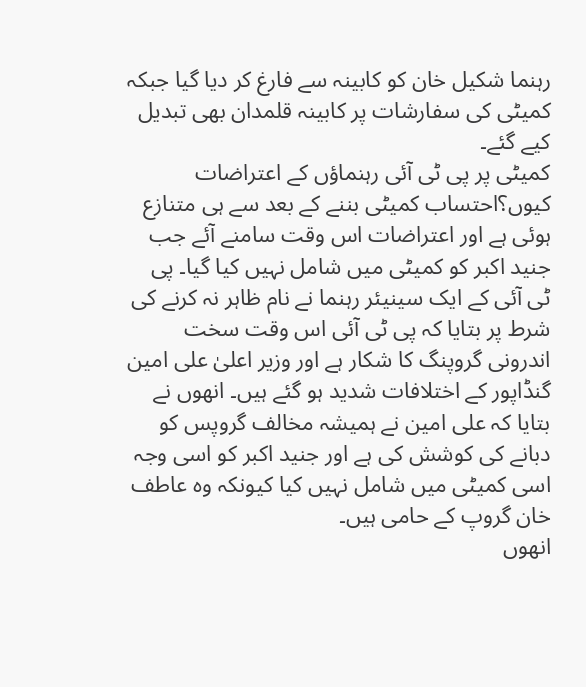رہنما شکیل خان کو کابینہ سے فارغ کر دیا گیا جبکہ کمیٹی کی سفارشات پر کابینہ قلمدان بھی تبدیل کیے گئے۔
کمیٹی پر پی ٹی آئی رہنماؤں کے اعتراضات کیوں؟احتساب کمیٹی بننے کے بعد سے ہی متنازع ہوئی ہے اور اعتراضات اس وقت سامنے آئے جب جنید اکبر کو کمیٹی میں شامل نہیں کیا گیا۔ پی ٹی آئی کے ایک سینیئر رہنما نے نام ظاہر نہ کرنے کی شرط پر بتایا کہ پی ٹی آئی اس وقت سخت اندرونی گروپنگ کا شکار ہے اور وزیر اعلیٰ علی امین گنڈاپور کے اختلافات شدید ہو گئے ہیں۔ انھوں نے بتایا کہ علی امین نے ہمیشہ مخالف گروپس کو دبانے کی کوشش کی ہے اور جنید اکبر کو اسی وجہ اسی کمیٹی میں شامل نہیں کیا کیونکہ وہ عاطف خان گروپ کے حامی ہیں۔
انھوں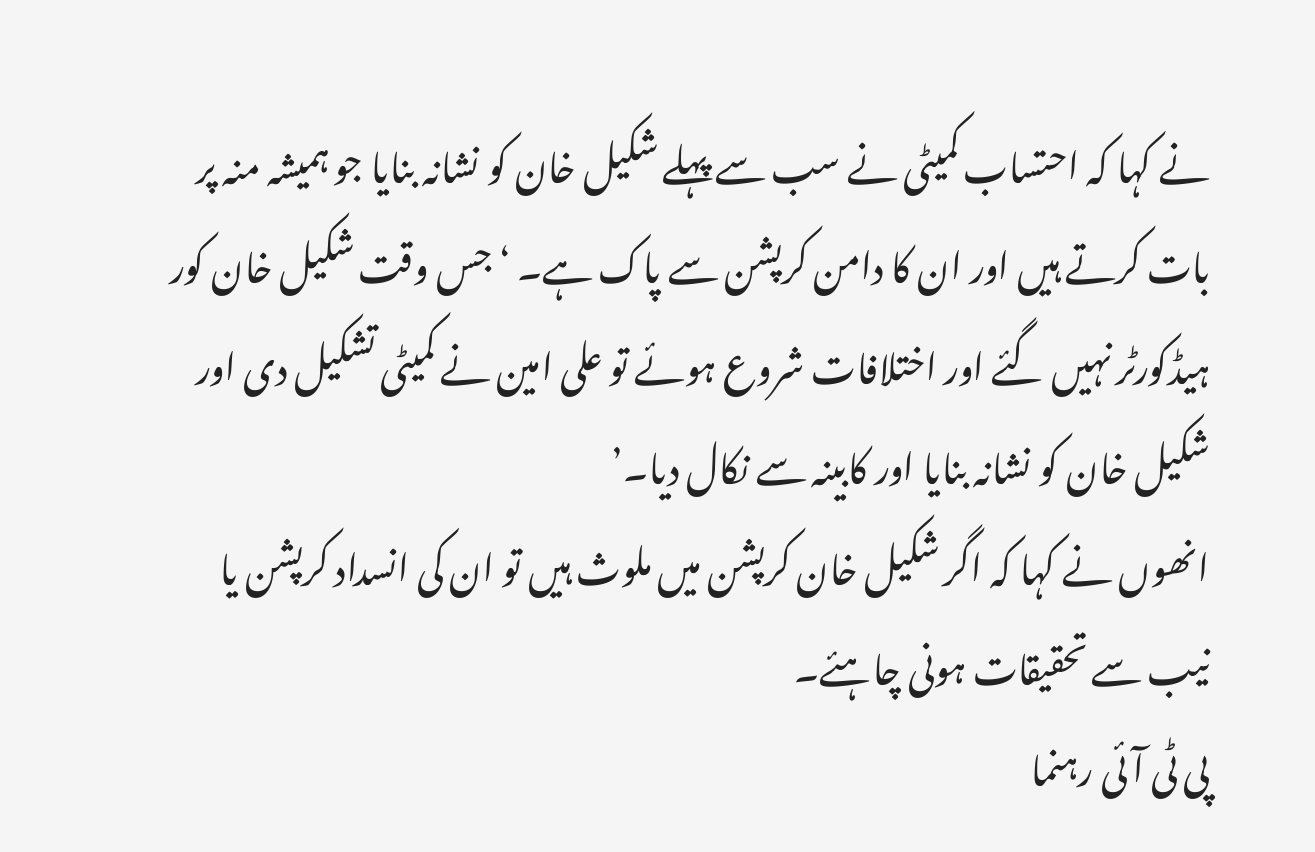نے کہا کہ احتساب کمیٹی نے سب سے پہلے شکیل خان کو نشانہ بنایا جو ہمیشہ منہ پر بات کرتے ہیں اور ان کا دامن کرپشن سے پاک ہے۔ ‘جس وقت شکیل خان کور ہیڈکورٹر نہیں گئے اور اختلافات شروع ہوئے تو علی امین نے کمیٹی تشکیل دی اور شکیل خان کو نشانہ بنایا اور کابینہ سے نکال دیا۔’
انھوں نے کہا کہ اگر شکیل خان کرپشن میں ملوث ہیں تو ان کی انسداد کرپشن یا نیب سے تحقیقات ہونی چاہئے۔
پی ٹی آئی رہنما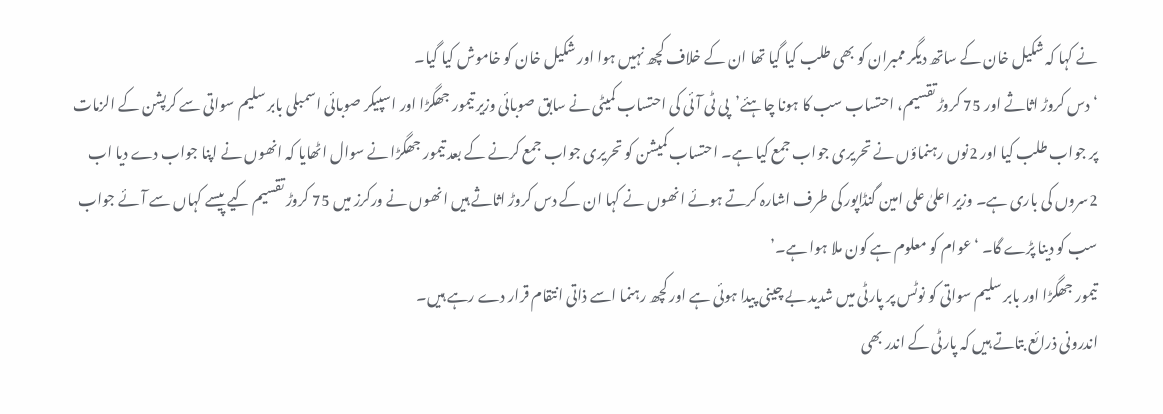نے کہا کہ شکیل خان کے ساتھ دیگر ممبران کو بھی طلب کیا گیا تھا ان کے خلاف کچھ نہیں ہوا اور شکیل خان کو خاموش کیا گیا۔
‘دس کروڑ اثاثے اور 75 کروڑ تقسیم، احتساب سب کا ہونا چاہئے’پی ٹی آئی کی احتساب کمیٹی نے سابق صوبائی وزیر تیمور جھگڑا اور اسپیکر صوبائی اسمبلی بابر سلیم سواتی سے کرپشن کے الزمات پر جواب طلب کیا اور 2نوں رہنماؤں نے تحریری جواب جمع کیا ہے۔ احتساب کمیشن کو تحریری جواب جمع کرنے کے بعد تیمور جھگڑا نے سوال اٹھایا کہ انھوں نے اپنا جواب دے دیا اب 2سروں کی باری ہے۔ وزیر اعلیٰ علی امین گنڈاپور کی طرف اشارہ کرتے ہوئے انھوں نے کہا ان کے دس کروڑ اثاثے ہیں انھوں نے ورکرز میں 75 کروڑ تقسیم کیے پیسے کہاں سے آئے جواب سب کو دینا پڑے گا۔ ‘عوام کو معلوم ہے کون ملا ہوا ہے۔’
تیمور جھگڑا اور بابر سلیم سواتی کو نوٹس پر پارٹی میں شدید بے چینی پیدا ہوئی ہے اور کچھ رہنما اسے ذاتی انتقام قرار دے رہے ہیں۔
اندرونی ذرائع بتاتے ہیں کہ پارٹی کے اندر بھی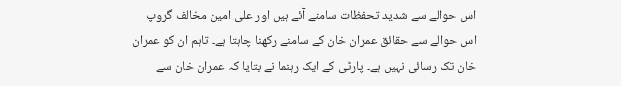اس حوالے سے شدید تحفظات سامنے آئے ہیں اور علی امین مخالف گروپ اس حوالے سے حقائق عمران خان کے سامنے رکھنا چاہتا ہے۔ تاہم ان کو عمران خان تک رسائی نہیں ہے۔ پارٹی کے ایک رہنما نے بتایا کہ عمران خان سے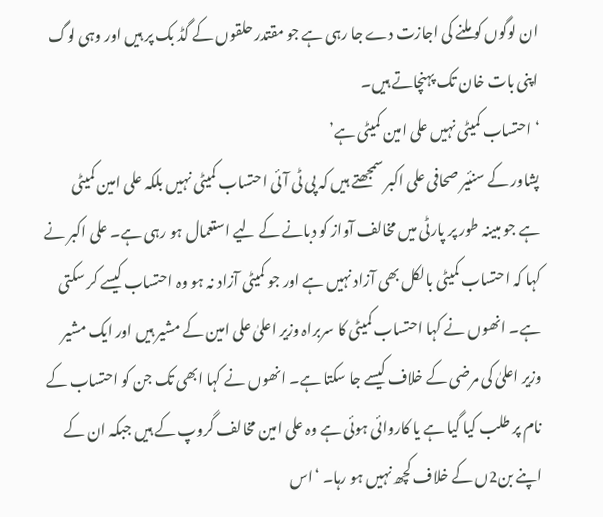ان لوگوں کو ملنے کی اجازت دے جا رہی ہے جو مقتدر حلقوں کے گڈ بک پر ہیں اور وہی لوگ اپنی بات خان تک پہنچاتے ہیں۔
‘احتساب کمیٹی نہیں علی امین کمیٹی ہے’
پشاور کے سنئیر صحافی علی اکبر سمجھتے ہیں کہ پی ٹی آئی احتساب کمیٹی نہیں بلکہ علی امین کمیٹی ہے جو مبینہ طور پر پارٹی میں مخالف آواز کو دبانے کے لیے استعمال ہو رہی ہے۔ علی اکبر نے کہا کہ احتساب کمیٹی بالکل بھی آزاد نہیں ہے اور جو کمیٹی آزاد نہ ہو وہ احتساب کیسے کر سکتی ہے۔ انھوں نے کہا احتساب کمیٹی کا سربراہ وزیر اعلیٰ علی امین کے مشیر ہیں اور ایک مشیر وزیر اعلیٰ کی مرضی کے خلاف کیسے جا سکتا ہے۔ انھوں نے کہا ابھی تک جن کو احتساب کے نام پر طلب کیا گیا ہے یا کاروائی ہوئی ہے وہ علی امین مخالف گروپ کے ہیں جبکہ ان کے اپنے بن2ں کے خلاف کچھ نہیں ہو رہا۔ ‘اس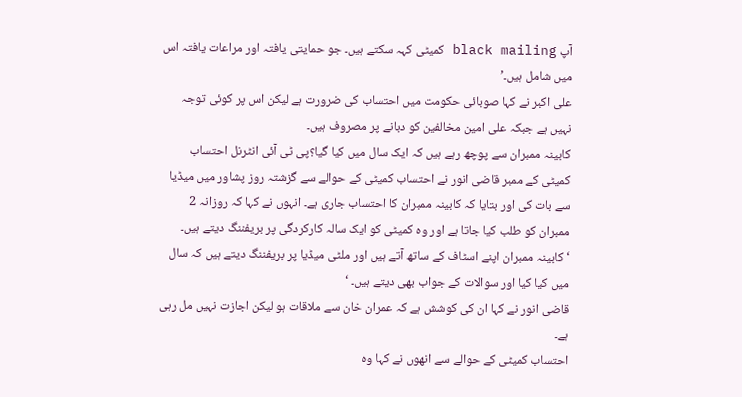آپ black mailing کمیٹی کہہ سکتے ہیں۔ جو حمایتی یافتہ اور مراعات یافتہ اس میں شامل ہیں۔’
علی اکبر نے کہا صوبائی حکومت میں احتساب کی ضرورت ہے لیکن اس پر کوئی توجہ نہیں ہے جبکہ علی امین مخالفین کو دبانے پر مصروف ہیں۔
کابینہ ممبران سے پوچھ رہے ہیں کہ ایک سال میں کیا گیا؟پی ٹی آئی انٹرنل احتساب کمیٹی کے ممبر قاضی انور نے احتساب کمیٹی کے حوالے سے گزشتہ روز پشاور میں میڈیا سے بات کی اور بتایا کہ کابینہ ممبران کا احتساب جاری ہے۔ انہوں نے کہا کہ روزانہ 2 ممبران کو طلب کیا جاتا ہے اور وہ کمیٹی کو ایک سالہ کارکردگی پر بریفننگ دیتے ہیں۔ ‘کابینہ ممبران اپنے اسٹاف کے ساتھ آتے ہیں اور ملٹی میڈیا پر بریفننگ دیتے ہیں کہ سال میں کیا کیا اور سوالات کے جواب بھی دیتے ہیں۔ ‘
قاضی انور نے کہا ان کی کوشش ہے کہ عمران خان سے ملاقات ہو لیکن اجازت نہیں مل رہی ہے۔
احتساب کمیٹی کے حوالے سے انھوں نے کہا وہ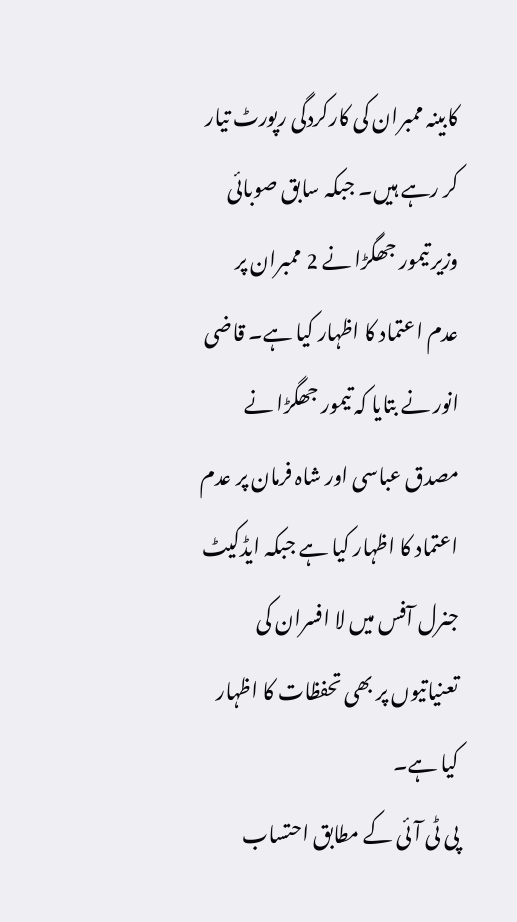کابینہ ممبران کی کارکردگی رپورٹ تیار کر رہے ہیں۔ جبکہ سابق صوبائی وزیر تیمور جھگڑا نے 2 ممبران پر عدم اعتماد کا اظہار کیا ہے۔ قاضی انور نے بتایا کہ تیمور جھگڑا نے مصدق عباسی اور شاہ فرمان پر عدم اعتماد کا اظہار کیا ہے جبکہ ایڈکیٹ جنرل آفس میں لا افسران کی تعنیاتیوں پر بھی تحفظات کا اظہار کیا ہے۔
پی ٹی آئی کے مطابق احتساب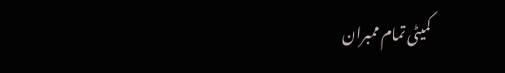کمیٹی تمام ممبران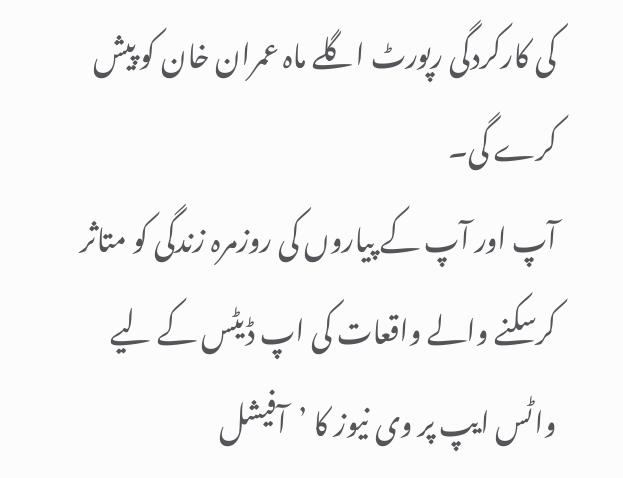کی کارکردگی رپورٹ اگلے ماہ عمران خان کو پیش کرے گی۔
آپ اور آپ کے پیاروں کی روزمرہ زندگی کو متاثر کرسکنے والے واقعات کی اپ ڈیٹس کے لیے واٹس ایپ پر وی نیوز کا ’آفیشل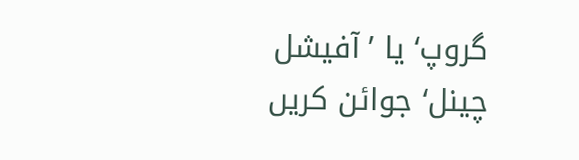گروپ‘ یا ’آفیشل چینل‘ جوائن کریں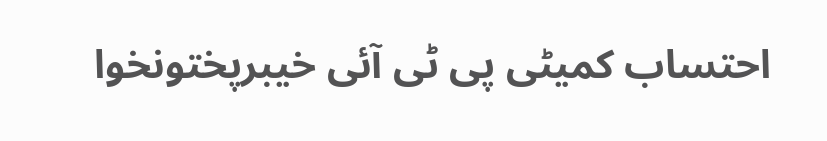احتساب کمیٹی پی ٹی آئی خیبرپختونخوا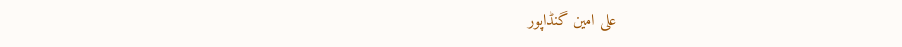علی امین گنڈاپور